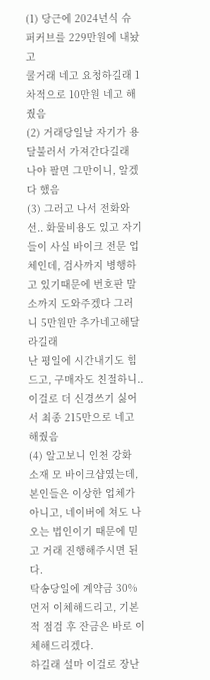(1) 당근에 2024년식 슈퍼커브를 229만원에 내놨고
쿨거래 네고 요청하길래 1차적으로 10만원 네고 해줬음
(2) 거래당일날 자기가 용달불러서 가져간다길래
나야 팔면 그만이니, 알겠다 했음
(3) 그러고 나서 전화와선.. 화물비용도 있고 자기들이 사실 바이크 전문 업체인데, 검사까지 병행하고 있기때문에 번호판 말소까지 도와주겠다 그러니 5만원만 추가네고해달라길래
난 평일에 시간내기도 힘드고, 구매자도 친절하니..
이걸로 더 신경쓰기 싫어서 최종 215만으로 네고해줬음
(4) 알고보니 인천 강화 소재 모 바이크샵였는데,
본인들은 이상한 업체가 아니고, 네이버에 쳐도 나오는 법인이기 때문에 믿고 거래 진행해주시면 된다.
탁송당일에 계약금 30% 먼저 이체해드리고, 기본적 점검 후 잔금은 바로 이체해드리겠다.
하길래 설마 이걸로 장난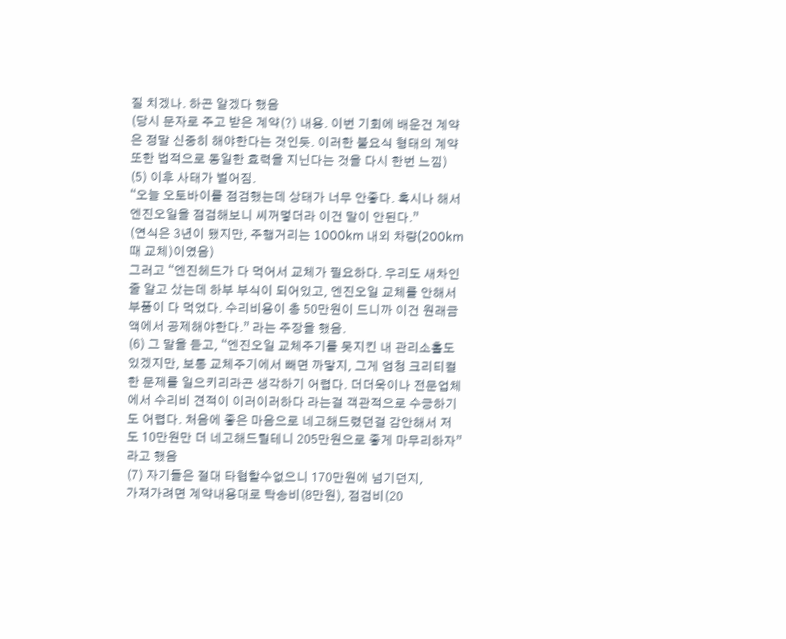질 치겠나. 하곤 알겠다 했음
(당시 문자로 주고 받은 계약(?) 내용. 이번 기회에 배운건 계약은 정말 신중히 해야한다는 것인듯. 이러한 불요식 형태의 계약 또한 법적으로 동일한 효력을 지닌다는 것을 다시 한번 느낌)
(5) 이후 사태가 벌어짐.
“오늘 오토바이를 점검했는데 상태가 너무 안좋다. 혹시나 해서 엔진오일을 점검해보니 씨꺼멓더라 이건 말이 안된다.”
(연식은 3년이 됐지만, 주행거리는 1000km 내외 차량(200km때 교체)이였음)
그러고 “엔진헤드가 다 먹어서 교체가 필요하다. 우리도 새차인줄 알고 샀는데 하부 부식이 되어있고, 엔진오일 교체를 안해서 부품이 다 먹었다. 수리비용이 총 50만원이 드니까 이건 원래금액에서 공제해야한다.” 라는 주장을 했음.
(6) 그 말을 듣고, “엔진오일 교체주기를 못지킨 내 관리소홀도 있겠지만, 보통 교체주기에서 빼면 까맣지, 그게 엄청 크리티컬한 문제를 일으키리라곤 생각하기 어렵다. 더더욱이나 전문업체에서 수리비 견적이 이러이러하다 라는걸 객관적으로 수긍하기도 어렵다. 처음에 좋은 마음으로 네고해드렸던걸 감안해서 저도 10만원만 더 네고해드릴테니 205만원으로 좋게 마무리하자” 라고 했음
(7) 자기들은 절대 타협할수없으니 170만원에 넘기던지,
가져가려면 계약내용대로 탁송비(8만원), 점검비(20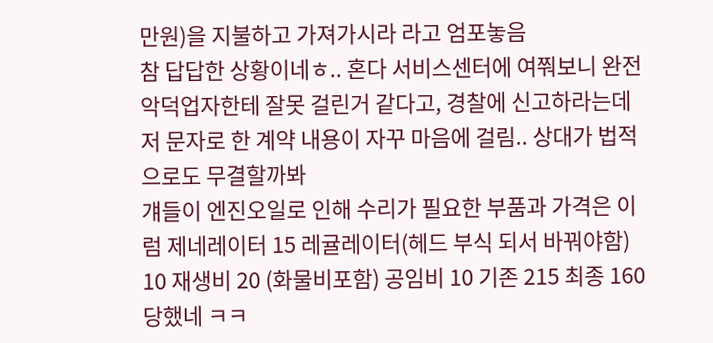만원)을 지불하고 가져가시라 라고 엄포놓음
참 답답한 상황이네ㅎ.. 혼다 서비스센터에 여쭤보니 완전 악덕업자한테 잘못 걸린거 같다고, 경찰에 신고하라는데
저 문자로 한 계약 내용이 자꾸 마음에 걸림.. 상대가 법적으로도 무결할까봐
걔들이 엔진오일로 인해 수리가 필요한 부품과 가격은 이럼 제네레이터 15 레귤레이터(헤드 부식 되서 바꿔야함) 10 재생비 20 (화물비포함) 공임비 10 기존 215 최종 160
당했네 ㅋㅋ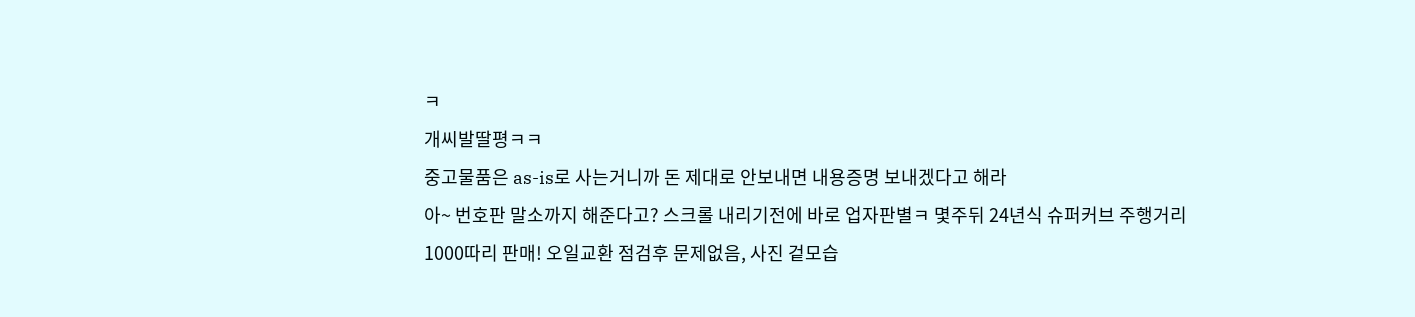ㅋ
개씨발딸평ㅋㅋ
중고물품은 as-is로 사는거니까 돈 제대로 안보내면 내용증명 보내겠다고 해라
아~ 번호판 말소까지 해준다고? 스크롤 내리기전에 바로 업자판별ㅋ 몇주뒤 24년식 슈퍼커브 주행거리1000따리 판매! 오일교환 점검후 문제없음, 사진 겉모습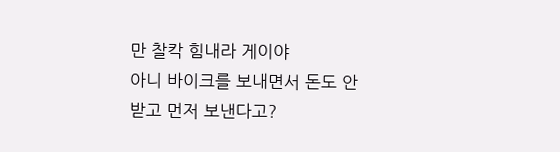만 찰칵 힘내라 게이야
아니 바이크를 보내면서 돈도 안받고 먼저 보낸다고?